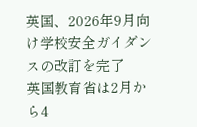英国、2026年9月向け学校安全ガイダンスの改訂を完了
英国教育省は2月から4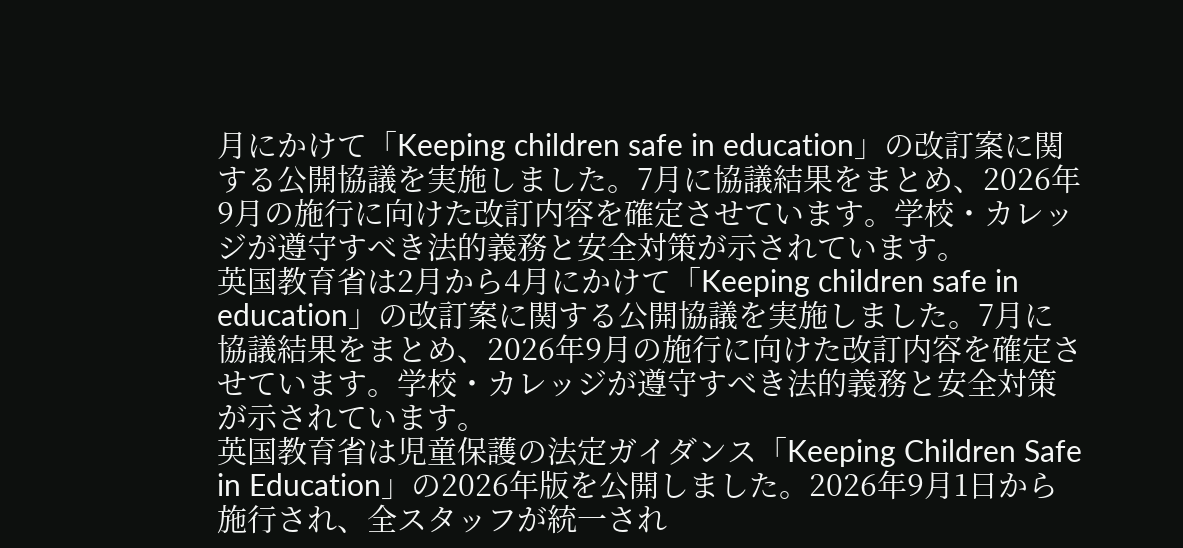月にかけて「Keeping children safe in education」の改訂案に関する公開協議を実施しました。7月に協議結果をまとめ、2026年9月の施行に向けた改訂内容を確定させています。学校・カレッジが遵守すべき法的義務と安全対策が示されています。
英国教育省は2月から4月にかけて「Keeping children safe in education」の改訂案に関する公開協議を実施しました。7月に協議結果をまとめ、2026年9月の施行に向けた改訂内容を確定させています。学校・カレッジが遵守すべき法的義務と安全対策が示されています。
英国教育省は児童保護の法定ガイダンス「Keeping Children Safe in Education」の2026年版を公開しました。2026年9月1日から施行され、全スタッフが統一され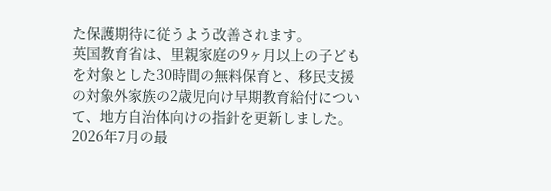た保護期待に従うよう改善されます。
英国教育省は、里親家庭の9ヶ月以上の子どもを対象とした30時間の無料保育と、移民支援の対象外家族の2歳児向け早期教育給付について、地方自治体向けの指針を更新しました。2026年7月の最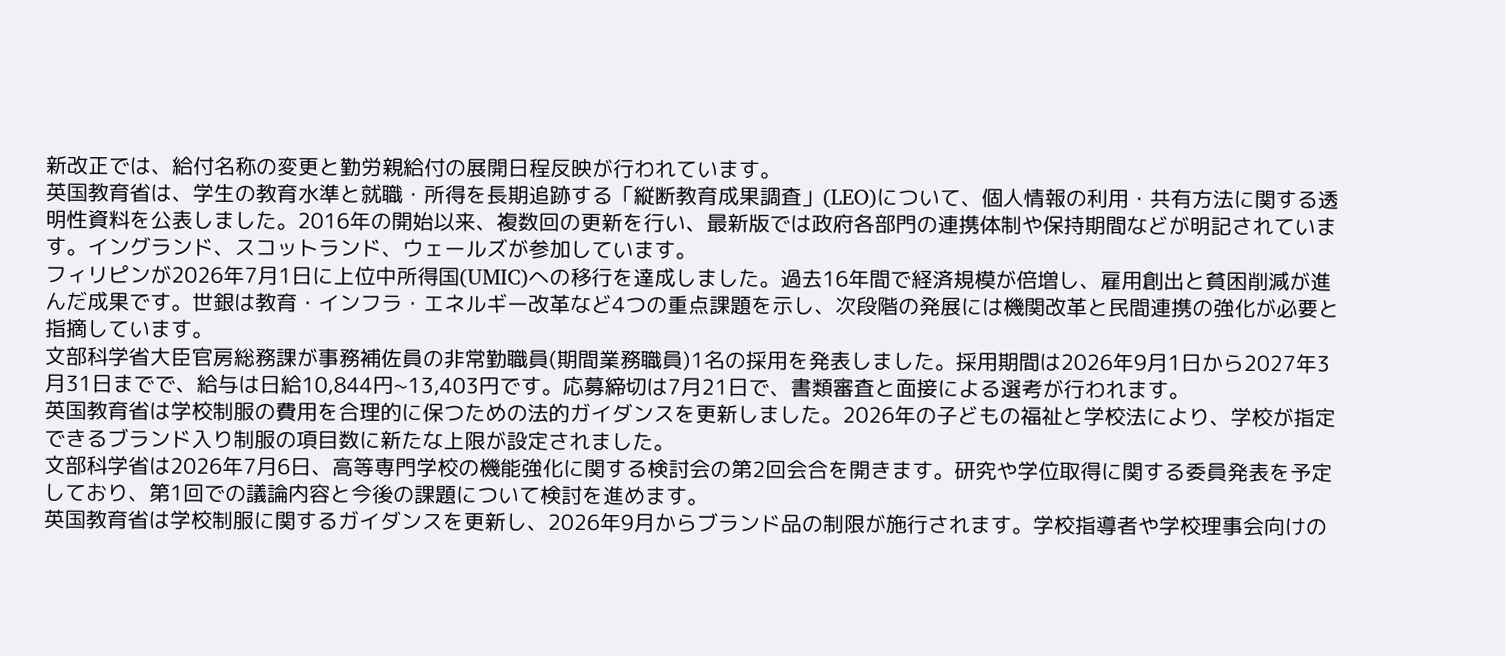新改正では、給付名称の変更と勤労親給付の展開日程反映が行われています。
英国教育省は、学生の教育水準と就職・所得を長期追跡する「縦断教育成果調査」(LEO)について、個人情報の利用・共有方法に関する透明性資料を公表しました。2016年の開始以来、複数回の更新を行い、最新版では政府各部門の連携体制や保持期間などが明記されています。イングランド、スコットランド、ウェールズが参加しています。
フィリピンが2026年7月1日に上位中所得国(UMIC)への移行を達成しました。過去16年間で経済規模が倍増し、雇用創出と貧困削減が進んだ成果です。世銀は教育・インフラ・エネルギー改革など4つの重点課題を示し、次段階の発展には機関改革と民間連携の強化が必要と指摘しています。
文部科学省大臣官房総務課が事務補佐員の非常勤職員(期間業務職員)1名の採用を発表しました。採用期間は2026年9月1日から2027年3月31日までで、給与は日給10,844円~13,403円です。応募締切は7月21日で、書類審査と面接による選考が行われます。
英国教育省は学校制服の費用を合理的に保つための法的ガイダンスを更新しました。2026年の子どもの福祉と学校法により、学校が指定できるブランド入り制服の項目数に新たな上限が設定されました。
文部科学省は2026年7月6日、高等専門学校の機能強化に関する検討会の第2回会合を開きます。研究や学位取得に関する委員発表を予定しており、第1回での議論内容と今後の課題について検討を進めます。
英国教育省は学校制服に関するガイダンスを更新し、2026年9月からブランド品の制限が施行されます。学校指導者や学校理事会向けの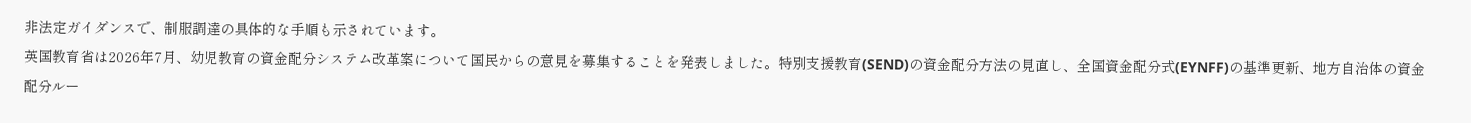非法定ガイダンスで、制服調達の具体的な手順も示されています。
英国教育省は2026年7月、幼児教育の資金配分システム改革案について国民からの意見を募集することを発表しました。特別支援教育(SEND)の資金配分方法の見直し、全国資金配分式(EYNFF)の基準更新、地方自治体の資金配分ルー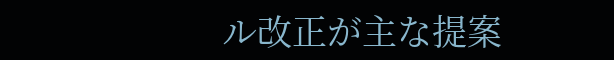ル改正が主な提案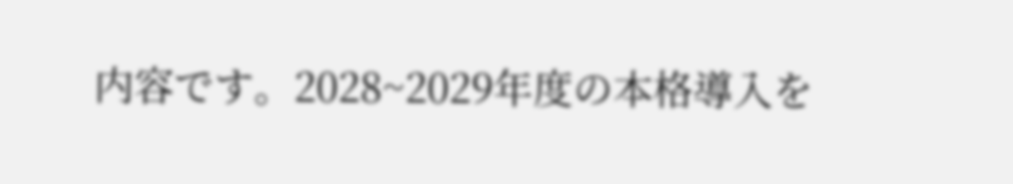内容です。2028~2029年度の本格導入を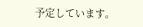予定しています。